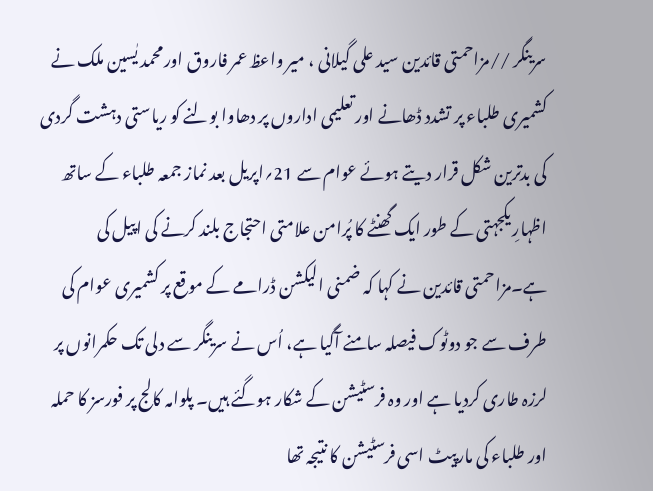سرینگر //مزاحمتی قائدین سید علی گیلانی ، میر واعظ عمر فاروق اور محمد یٰسین ملک نے کشمیری طلباء پر تشدد ڈھانے اور تعلیمی اداروں پر دھاوا بولنے کو ریاستی دہشت گردی کی بدترین شکل قرار دیتے ہوئے عوام سے 21؍اپریل بعد نماز جمعہ طلباء کے ساتھ اظہارِ یکجہتی کے طور ایک گھنٹے کا پُرامن علامتی احتجاج بلند کرنے کی اپیل کی ہے۔مزاحمتی قائدین نے کہا کہ ضمنی الیکشن ڈرامے کے موقع پر کشمیری عوام کی طرف سے جو دوٹوک فیصلہ سامنے آگیا ہے، اُس نے سرینگر سے دلی تک حکمرانوں پر لرزہ طاری کردیا ہے اور وہ فرسٹیشن کے شکار ہوگئے ہیں۔ پلوامہ کالج پر فورسز کا حملہ اور طلباء کی مارپیٹ اسی فرسٹیشن کا نتیجہ تھا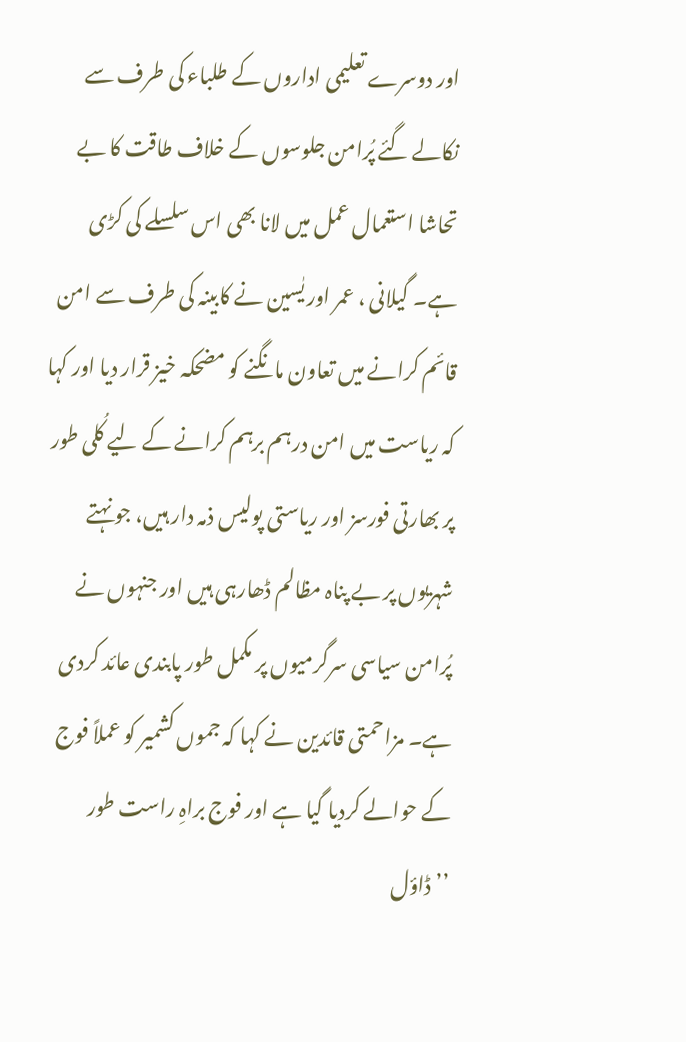اور دوسرے تعلیمی اداروں کے طلباء کی طرف سے نکالے گئے پُرامن جلوسوں کے خلاف طاقت کا بے تحاشا استعمال عمل میں لانا بھی اس سلسلے کی کڑی ہے۔ گیلانی ، عمر اور یٰسین نے کابینہ کی طرف سے امن قائم کرانے میں تعاون مانگنے کو مضحکہ خیز قرار دیا اور کہا کہ ریاست میں امن درہم برہم کرانے کے لیے کُلی طور پر بھارتی فورسز اور ریاستی پولیس ذمہ دار ہیں، جو نہتے شہریوں پر بے پناہ مظالم ڈھارہی ہیں اور جنہوں نے پُرامن سیاسی سرگرمیوں پر مکمل طور پابندی عائد کردی ہے۔ مزاحمتی قائدین نے کہا کہ جموں کشمیر کو عملاً فوج کے حوالے کردیا گیا ہے اور فوج براہِ راست طور ’’ڈاؤل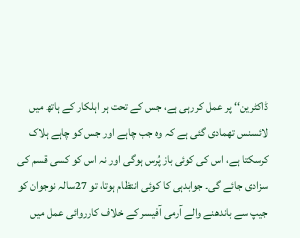ڈاکٹرین‘‘ پر عمل کررہی ہے، جس کے تحت ہر اہلکار کے ہاتھ میں لائسنس تھمادی گئی ہے کہ وہ جب چاہے اور جس کو چاہے ہلاک کرسکتا ہے، اس کی کوئی باز پُرس ہوگی اور نہ اس کو کسی قسم کی سزادی جائے گی۔ جوابدہی کا کوئی انتظام ہوتا، تو 27سالہ نوجوان کو جیپ سے باندھنے والے آرمی آفیسر کے خلاف کارروائی عمل میں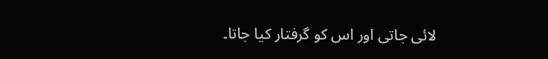لائی جاتی اور اس کو گرفتار کیا جاتا۔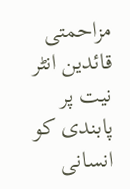مزاحمتی قائدین انٹر نیت پر پابندی کو انسانی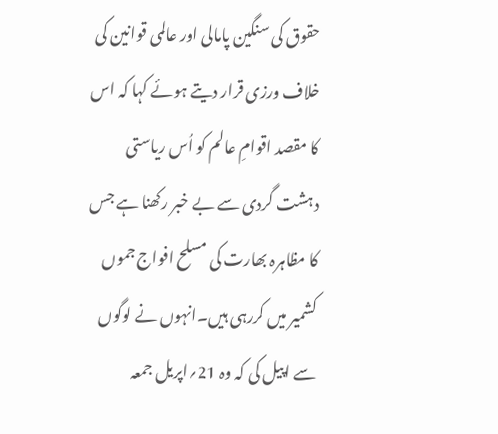حقوق کی سنگین پامالی اور عالمی قوانین کی خلاف ورزی قرار دیتے ہوئے کہا کہ اس کا مقصد اقوامِ عالم کو اُس ریاستی دہشت گردی سے بے خبر رکھنا ہے جس کا مظاہرہ بھارت کی مسلح افواج جموں کشمیر میں کررہی ہیں۔انہوں نے لوگوں سے اپیل کی کہ وہ 21؍اپریل جمعہ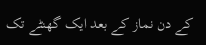کے دن نماز کے بعد ایک گھنٹے تک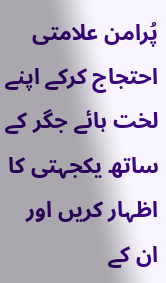پُرامن علامتی احتجاج کرکے اپنے لخت ہائے جگر کے ساتھ یکجہتی کا اظہار کریں اور ان کے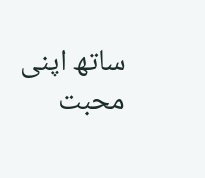ساتھ اپنی محبت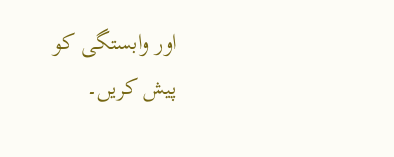اور وابستگی کو پیش کریں۔